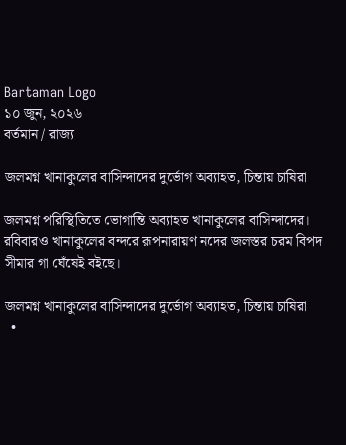Bartaman Logo
১০ জুন, ২০২৬
বর্তমান / রাজ্য

জলমগ্ন খানাকুলের বাসিন্দাদের দুর্ভোগ অব্যাহত, চিন্তায় চাষিরা

জলমগ্ন পরিস্থিতিতে ভোগান্তি অব্যাহত খানাকুলের বাসিন্দাদের। রবিবারও খানাকুলের বন্দরে রূপনারায়ণ নদের জলস্তর চরম বিপদ সীমার গা ঘেঁষেই বইছে।

জলমগ্ন খানাকুলের বাসিন্দাদের দুর্ভোগ অব্যাহত, চিন্তায় চাষিরা
  •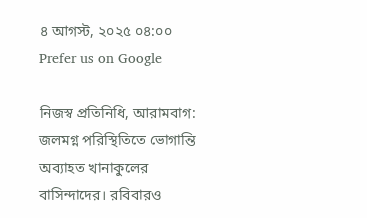৪ আগস্ট, ২০২৫ ০৪:০০
Prefer us on Google

নিজস্ব প্রতিনিধি, আরামবাগ: জলমগ্ন পরিস্থিতিতে ভোগান্তি অব্যাহত খানাকুলের বাসিন্দাদের। রবিবারও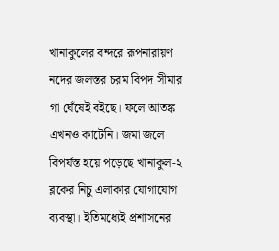খানাকুলের বন্দরে রূপনারায়ণ নদের জলস্তর চরম বিপদ সীমার গা ঘেঁষেই বইছে। ফলে আতঙ্ক এখনও কাটেনি। জমা জলে বিপর্যস্ত হয়ে পড়েছে খানাকুল-২ ব্লকের নিচু এলাকার যোগাযোগ ব্যবস্থা। ইতিমধ্যেই প্রশাসনের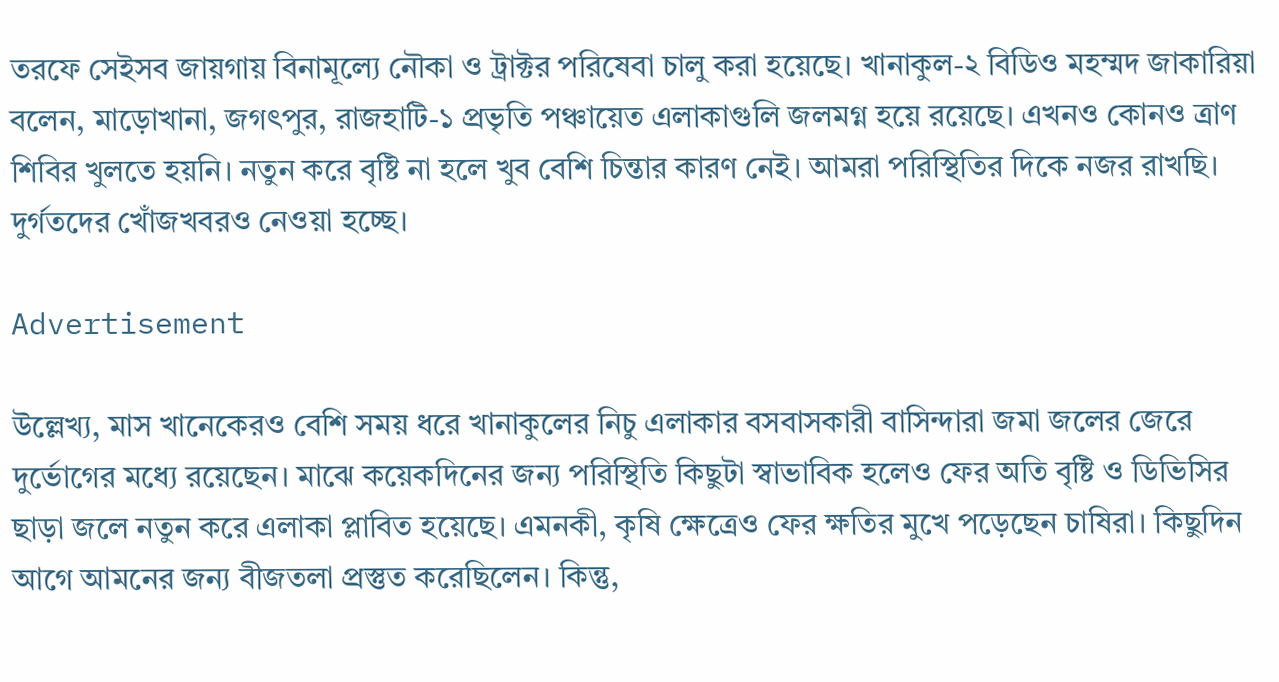তরফে সেইসব জায়গায় বিনামূল্যে নৌকা ও ট্রাক্টর পরিষেবা চালু করা হয়েছে। খানাকুল-২ বিডিও মহম্মদ জাকারিয়া বলেন, মাড়োখানা, জগৎপুর, রাজহাটি-১ প্রভৃতি পঞ্চায়েত এলাকাগুলি জলমগ্ন হয়ে রয়েছে। এখনও কোনও ত্রাণ শিবির খুলতে হয়নি। নতুন করে বৃষ্টি না হলে খুব বেশি চিন্তার কারণ নেই। আমরা পরিস্থিতির দিকে নজর রাখছি। দুর্গতদের খোঁজখবরও নেওয়া হচ্ছে।

Advertisement

উল্লেখ্য, মাস খানেকেরও বেশি সময় ধরে খানাকুলের নিচু এলাকার বসবাসকারী বাসিন্দারা জমা জলের জেরে দুর্ভোগের মধ্যে রয়েছেন। মাঝে কয়েকদিনের জন্য পরিস্থিতি কিছুটা স্বাভাবিক হলেও ফের অতি বৃষ্টি ও ডিভিসির ছাড়া জলে নতুন করে এলাকা প্লাবিত হয়েছে। এমনকী, কৃষি ক্ষেত্রেও ফের ক্ষতির মুখে পড়েছেন চাষিরা। কিছুদিন আগে আমনের জন্য বীজতলা প্রস্তুত করেছিলেন। কিন্তু,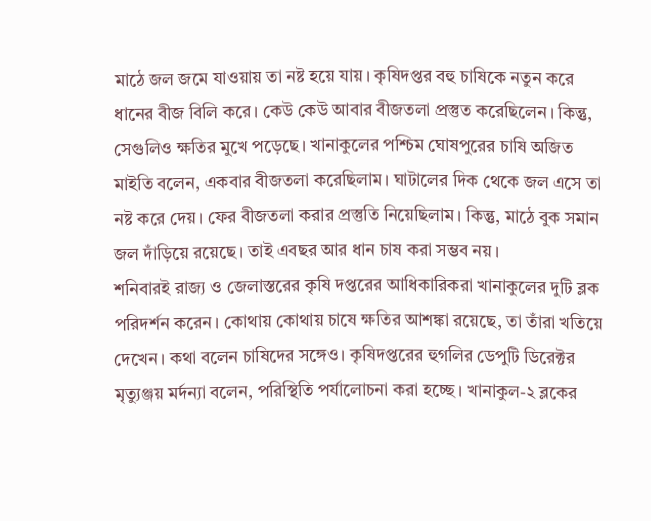মাঠে জল জমে যাওয়ায় তা নষ্ট হয়ে যায়। কৃষিদপ্তর বহু চাষিকে নতুন করে ধানের বীজ বিলি করে। কেউ কেউ আবার বীজতলা প্রস্তুত করেছিলেন। কিন্তু, সেগুলিও ক্ষতির মুখে পড়েছে। খানাকুলের পশ্চিম ঘোষপুরের চাষি অজিত মাইতি বলেন, একবার বীজতলা করেছিলাম। ঘাটালের দিক থেকে জল এসে তা নষ্ট করে দেয়। ফের বীজতলা করার প্রস্তুতি নিয়েছিলাম। কিন্তু, মাঠে বুক সমান জল দাঁড়িয়ে রয়েছে। তাই এবছর আর ধান চাষ করা সম্ভব নয়।
শনিবারই রাজ্য ও জেলাস্তরের কৃষি দপ্তরের আধিকারিকরা খানাকুলের দুটি ব্লক পরিদর্শন করেন। কোথায় কোথায় চাষে ক্ষতির আশঙ্কা রয়েছে, তা তাঁরা খতিয়ে দেখেন। কথা বলেন চাষিদের সঙ্গেও। কৃষিদপ্তরের হুগলির ডেপুটি ডিরেক্টর মৃত্যুঞ্জয় মর্দন্যা বলেন, পরিস্থিতি পর্যালোচনা করা হচ্ছে। খানাকুল-২ ব্লকের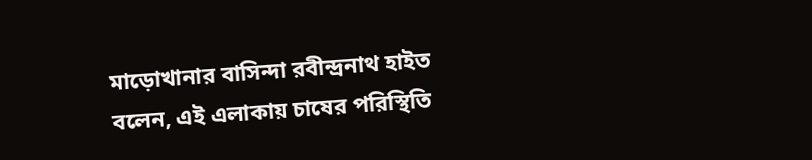মাড়োখানার বাসিন্দা রবীন্দ্রনাথ হাইত বলেন, এই এলাকায় চাষের পরিস্থিতি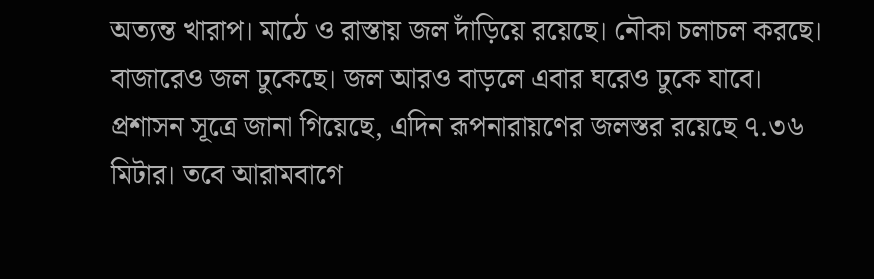অত্যন্ত খারাপ। মাঠে ও রাস্তায় জল দাঁড়িয়ে রয়েছে। নৌকা চলাচল করছে। বাজারেও জল ঢুকেছে। জল আরও বাড়লে এবার ঘরেও ঢুকে যাবে।
প্রশাসন সূত্রে জানা গিয়েছে, এদিন রূপনারায়ণের জলস্তর রয়েছে ৭.৩৬ মিটার। তবে আরামবাগে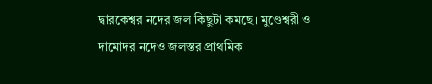দ্বারকেশ্বর নদের জল কিছুটা কমছে। মুণ্ডেশ্বরী ও দামোদর নদেও জলস্তর প্রাথমিক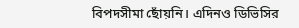বিপদসীমা ছোঁয়নি। এদিনও ডিভিসির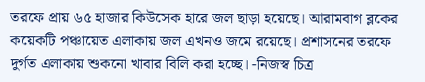তরফে প্রায় ৬৫ হাজার কিউসেক হারে জল ছাড়া হয়েছে। আরামবাগ ব্লকের কয়েকটি পঞ্চায়েত এলাকায় জল এখনও জমে রয়েছে। প্রশাসনের তরফে দুর্গত এলাকায় শুকনো খাবার বিলি করা হচ্ছে। -নিজস্ব চিত্র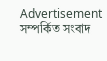Advertisement
সম্পর্কিত সংবাদ